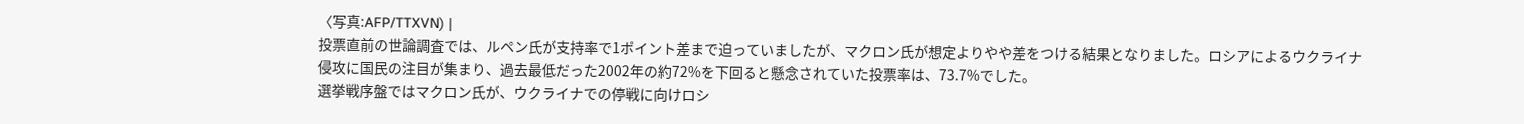〈写真:AFP/TTXVN) |
投票直前の世論調査では、ルペン氏が支持率で1ポイント差まで迫っていましたが、マクロン氏が想定よりやや差をつける結果となりました。ロシアによるウクライナ侵攻に国民の注目が集まり、過去最低だった2002年の約72%を下回ると懸念されていた投票率は、73.7%でした。
選挙戦序盤ではマクロン氏が、ウクライナでの停戦に向けロシ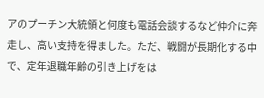アのプーチン大統領と何度も電話会談するなど仲介に奔走し、高い支持を得ました。ただ、戦闘が長期化する中で、定年退職年齢の引き上げをは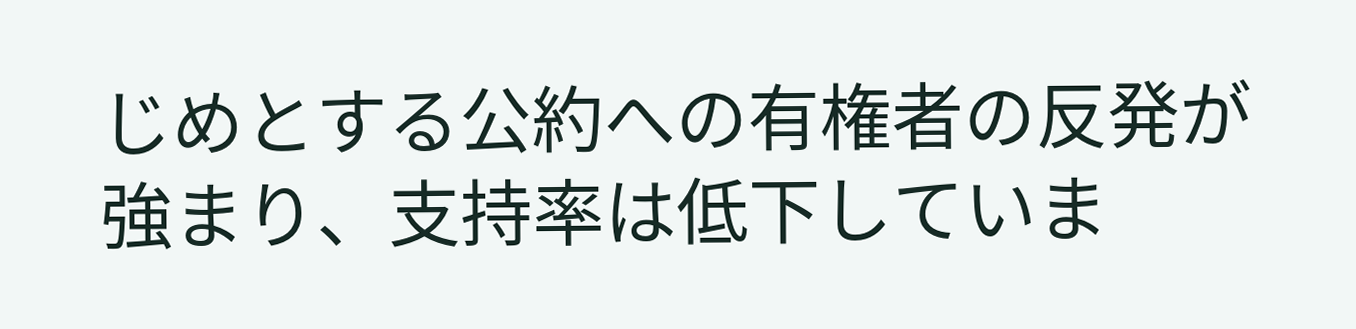じめとする公約への有権者の反発が強まり、支持率は低下していま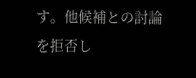す。他候補との討論を拒否し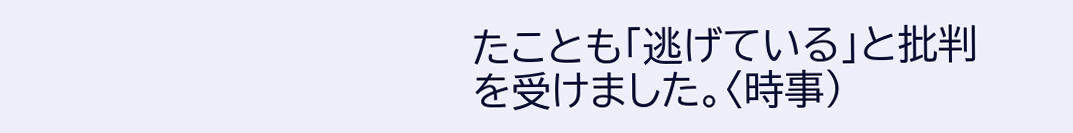たことも「逃げている」と批判を受けました。〈時事)